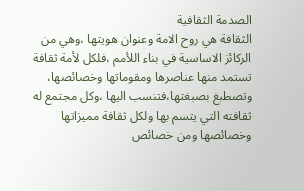الصدمة الثقافية
الثقافة هي روح الامة وعنوان هويتها ،وهي من الركائز الاساسية في بناء اللأمم ،فلكل لأمة ثقافة تستمد منها عناصرها ومقوماتها وخصائصها،
وتصطبغ بصبغتها،فتنسب اليها ،وكل مجتمع له ثقافته التي يتسم بها ولكل ثقافة مميزاتها وخصائصها ومن خصائص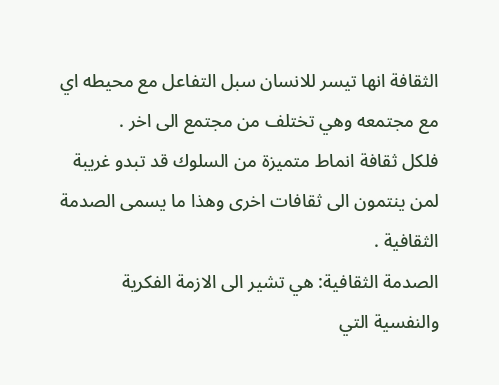الثقافة انها تيسر للانسان سبل التفاعل مع محيطه اي مع مجتمعه وهي تختلف من مجتمع الى اخر .
فلكل ثقافة انماط متميزة من السلوك قد تبدو غريبة لمن ينتمون الى ثقافات اخرى وهذا ما يسمى الصدمة الثقافية .
الصدمة الثقافية: هي تشير الى الازمة الفكرية والنفسية التي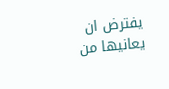يفترض ان يعانيها من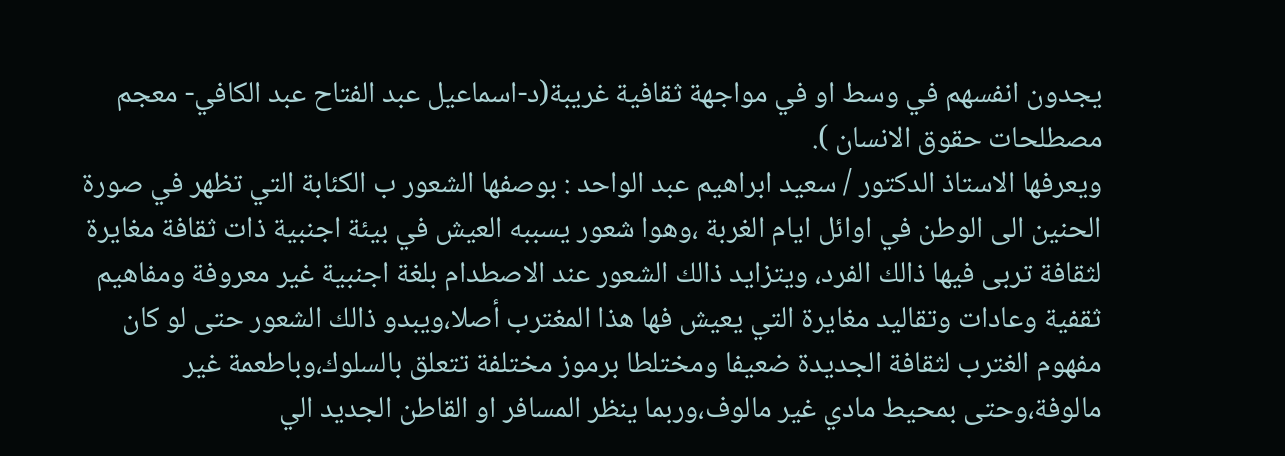يجدون انفسهم في وسط او في مواجهة ثقافية غريبة(د-اسماعيل عبد الفتاح عبد الكافي- معجم مصطلحات حقوق الانسان ).
ويعرفها الاستاذ الدكتور / سعيد ابراهيم عبد الواحد : بوصفها الشعور ب الكئابة التي تظهر في صورة الحنين الى الوطن في اوائل ايام الغربة ،وهوا شعور يسببه العيش في بيئة اجنبية ذات ثقافة مغايرة لثقافة تربى فيها ذالك الفرد، ويتزايد ذالك الشعور عند الاصطدام بلغة اجنبية غير معروفة ومفاهيم ثقفية وعادات وتقاليد مغايرة التي يعيش فها هذا المغترب أصلا،ويبدو ذالك الشعور حتى لو كان مفهوم الغترب لثقافة الجديدة ضعيفا ومختلطا برموز مختلفة تتعلق بالسلوك،وباطعمة غير مالوفة،وحتى بمحيط مادي غير مالوف،وربما ينظر المسافر او القاطن الجديد الي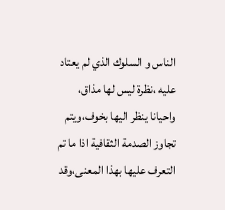الناس و السلوك الذي لم يعتاد عليه ،نظرة ليس لها مذاق، واحيانا ينظر اليها بخوف،ويتم تجاوز الصدمة الثقافية اذا ما تم التعرف عليها بهذا المعنى،وقد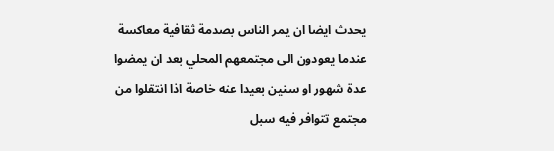يحدث ايضا ان يمر الناس بصدمة ثقافية معاكسة عندما يعودون الى مجتمعهم المحلي بعد ان يمضوا عدة شهور او سنين بعيدا عنه خاصة اذا انتقلوا من مجتمع تتوافر فيه سبل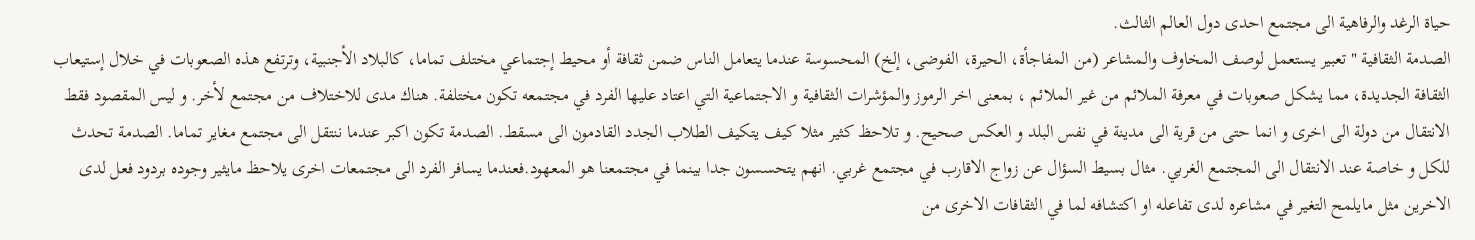حياة الرغد والرفاهية الى مجتمع احدى دول العالم الثالث.
الصدمة الثقافية "تعبير يستعمل لوصف المخاوف والمشاعر (من المفاجأة، الحيرة، الفوضى، إلخ) المحسوسة عندما يتعامل الناس ضمن ثقافة أو محيط إجتماعي مختلف تماما، كالبلاد الأجنبية، وترتفع هذه الصعوبات في خلال إستيعاب الثقافة الجديدة، مما يشكل صعوبات في معرفة الملائم من غير الملائم ، بمعنى اخر الرموز والمؤشرات الثقافية و الاجتماعية التي اعتاد عليها الفرد في مجتمعه تكون مختلفة. هناك مدى للاختلاف من مجتمع لأخر. و ليس المقصود فقط الانتقال من دولة الى اخرى و انما حتى من قرية الى مدينة في نفس البلد و العكس صحيح. و تلاحظ كثير مثلا كيف يتكيف الطلاب الجدد القادمون الى مسقط. الصدمة تكون اكبر عندما ننتقل الى مجتمع مغاير تماما. الصدمة تحدث للكل و خاصة عند الانتقال الى المجتمع الغربي. مثال بسيط السؤال عن زواج الاقارب في مجتمع غربي. انهم يتحسسون جدا بينما في مجتمعنا هو المعهود.فعندما يسافر الفرد الى مجتمعات اخرى يلاحظ مايثير وجوده بردود فعل لدى الاخرين مثل مايلمح التغير في مشاعره لدى تفاعله او اكتشافه لما في الثقافات الاخرى من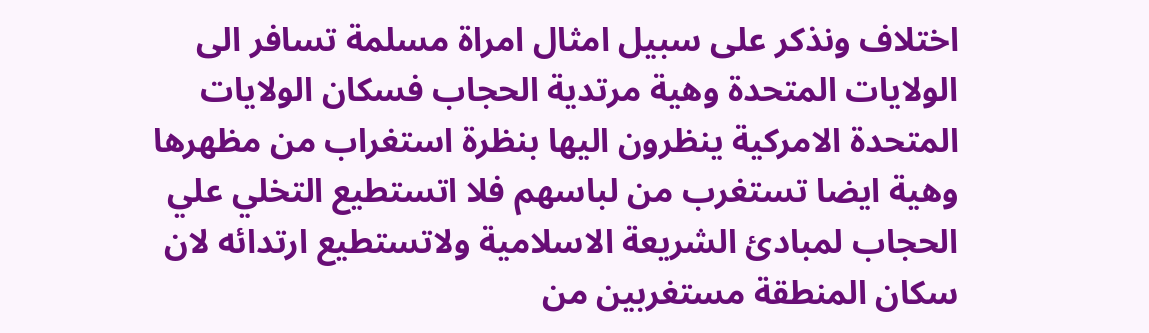اختلاف ونذكر على سبيل امثال امراة مسلمة تسافر الى الولايات المتحدة وهية مرتدية الحجاب فسكان الولايات المتحدة الامركية ينظرون اليها بنظرة استغراب من مظهرها وهية ايضا تستغرب من لباسهم فلا اتستطيع التخلي علي الحجاب لمبادئ الشريعة الاسلامية ولاتستطيع ارتدائه لان سكان المنطقة مستغربين من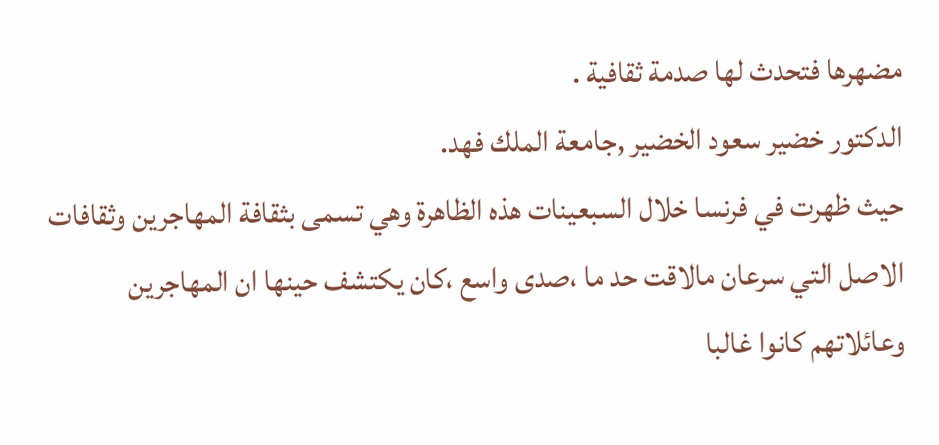مضهرها فتحدث لها صدمة ثقافية .
الدكتور خضير سعود الخضير ,جامعة الملك فهد.
حيث ظهرت في فرنسا خلال السبعينات هذه الظاهرة وهي تسمى بثقافة المهاجرين وثقافات الاصل التي سرعان مالاقت حد ما ،صدى واسع ،كان يكتشف حينها ان المهاجرين وعائلاتهم كانوا غالبا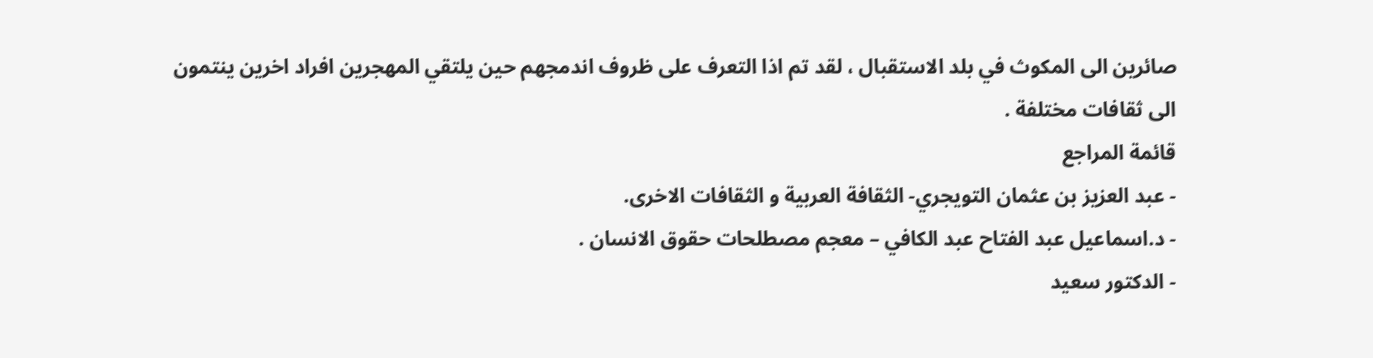صائرين الى المكوث في بلد الاستقبال ، لقد تم اذا التعرف على ظروف اندمجهم حين يلتقي المهجرين افراد اخرين ينتمون الى ثقافات مختلفة .
قائمة المراجع
- عبد العزيز بن عثمان التويجري- الثقافة العربية و الثقافات الاخرى.
- د.اسماعيل عبد الفتاح عبد الكافي – معجم مصطلحات حقوق الانسان .
- الدكتور سعيد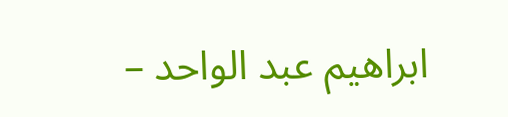ابراهيم عبد الواحد –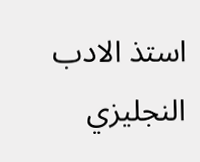استذ الادب النجليزي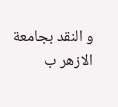و النقد بجامعة الازهر ب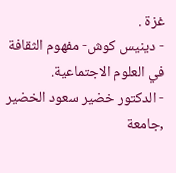غزة .
- دينيس كوش- مفهوم الثقافة في العلوم الاجتماعية.
- الدكتور خضير سعود الخضير ,جامعة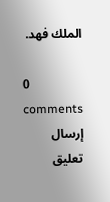الملك فهد.

0 comments
إرسال تعليق